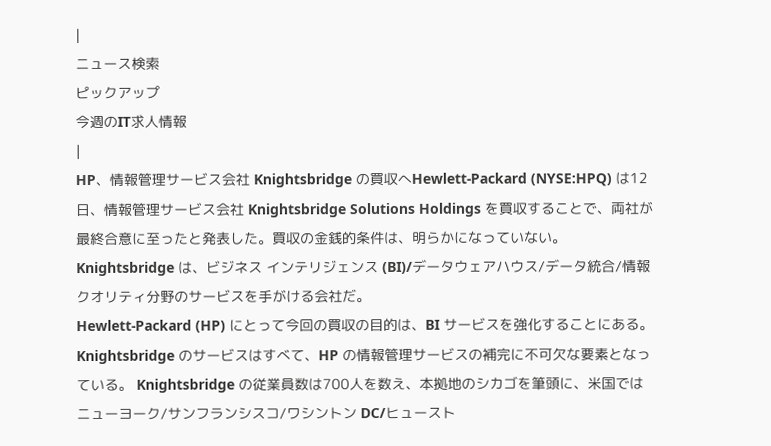|
ニュース検索
ピックアップ
今週のIT求人情報
|
HP、情報管理サービス会社 Knightsbridge の買収へHewlett-Packard (NYSE:HPQ) は12日、情報管理サービス会社 Knightsbridge Solutions Holdings を買収することで、両社が最終合意に至ったと発表した。買収の金銭的条件は、明らかになっていない。Knightsbridge は、ビジネス インテリジェンス (BI)/データウェアハウス/データ統合/情報クオリティ分野のサービスを手がける会社だ。
Hewlett-Packard (HP) にとって今回の買収の目的は、BI サービスを強化することにある。Knightsbridge のサービスはすべて、HP の情報管理サービスの補完に不可欠な要素となっている。 Knightsbridge の従業員数は700人を数え、本拠地のシカゴを筆頭に、米国ではニューヨーク/サンフランシスコ/ワシントン DC/ヒュースト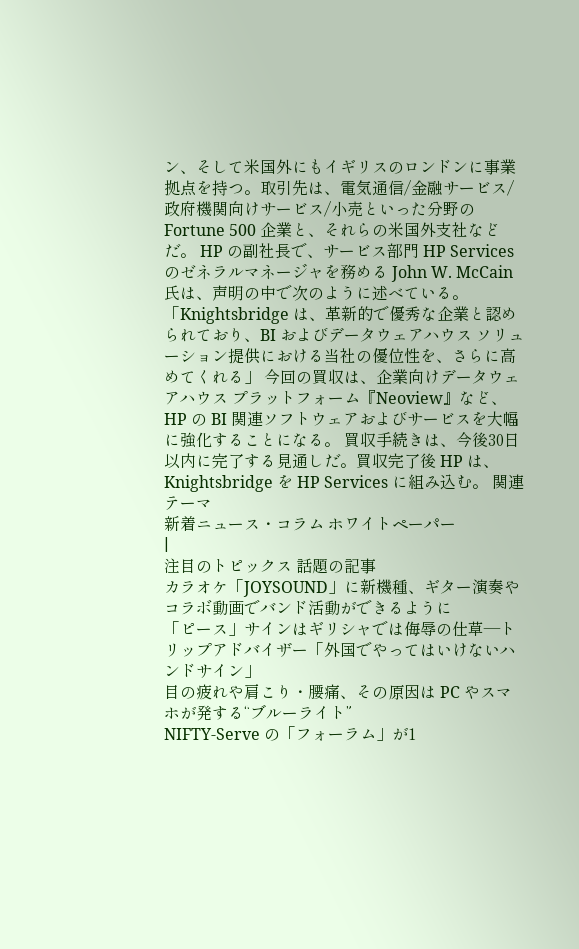ン、そして米国外にもイギリスのロンドンに事業拠点を持つ。取引先は、電気通信/金融サービス/政府機関向けサービス/小売といった分野の Fortune 500 企業と、それらの米国外支社などだ。 HP の副社長で、サービス部門 HP Services のゼネラルマネージャを務める John W. McCain 氏は、声明の中で次のように述べている。「Knightsbridge は、革新的で優秀な企業と認められており、BI およびデータウェアハウス ソリューション提供における当社の優位性を、さらに高めてくれる」 今回の買収は、企業向けデータウェアハウス プラットフォーム『Neoview』など、HP の BI 関連ソフトウェアおよびサービスを大幅に強化することになる。 買収手続きは、今後30日以内に完了する見通しだ。買収完了後 HP は、Knightsbridge を HP Services に組み込む。 関連テーマ
新着ニュース・コラム ホワイトペーパー
|
注目のトピックス 話題の記事
カラオケ「JOYSOUND」に新機種、ギター演奏やコラボ動画でバンド活動ができるように
「ピース」サインはギリシャでは侮辱の仕草―トリップアドバイザー「外国でやってはいけないハンドサイン」
目の疲れや肩こり・腰痛、その原因は PC やスマホが発する“ブルーライト”
NIFTY-Serve の「フォーラム」が1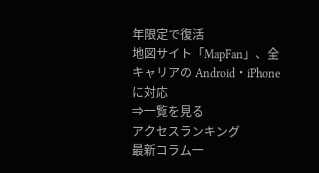年限定で復活
地図サイト「MapFan」、全キャリアの Android・iPhone に対応
⇒一覧を見る
アクセスランキング
最新コラム一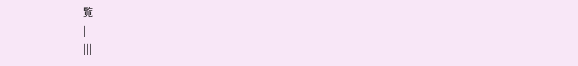覧
|
|||